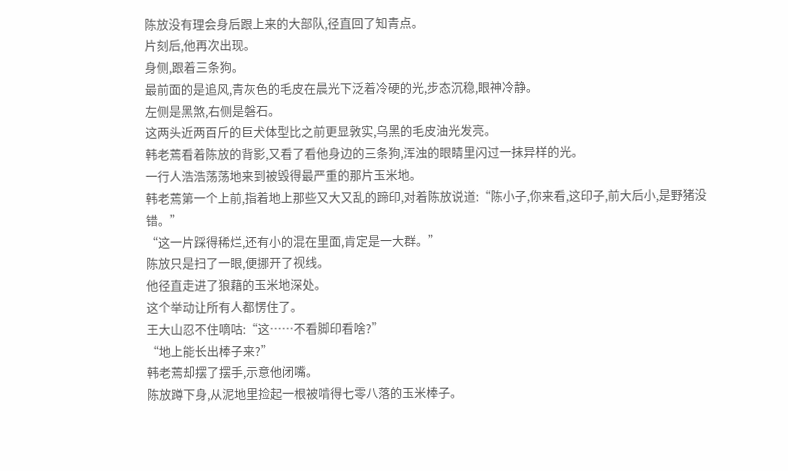陈放没有理会身后跟上来的大部队,径直回了知青点。
片刻后,他再次出现。
身侧,跟着三条狗。
最前面的是追风,青灰色的毛皮在晨光下泛着冷硬的光,步态沉稳,眼神冷静。
左侧是黑煞,右侧是磐石。
这两头近两百斤的巨犬体型比之前更显敦实,乌黑的毛皮油光发亮。
韩老蔫看着陈放的背影,又看了看他身边的三条狗,浑浊的眼睛里闪过一抹异样的光。
一行人浩浩荡荡地来到被毁得最严重的那片玉米地。
韩老蔫第一个上前,指着地上那些又大又乱的蹄印,对着陈放说道:“陈小子,你来看,这印子,前大后小,是野猪没错。”
“这一片踩得稀烂,还有小的混在里面,肯定是一大群。”
陈放只是扫了一眼,便挪开了视线。
他径直走进了狼藉的玉米地深处。
这个举动让所有人都愣住了。
王大山忍不住嘀咕:“这……不看脚印看啥?”
“地上能长出棒子来?”
韩老蔫却摆了摆手,示意他闭嘴。
陈放蹲下身,从泥地里捡起一根被啃得七零八落的玉米棒子。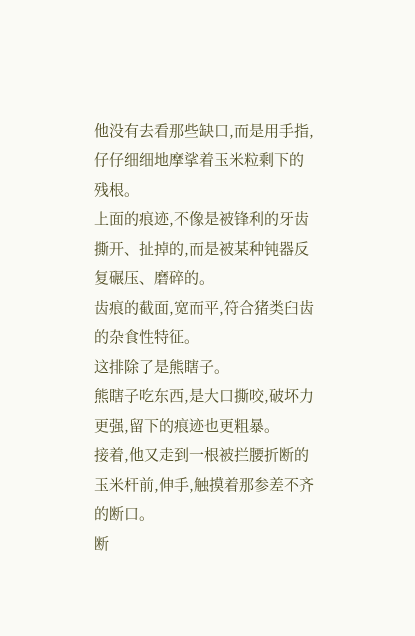他没有去看那些缺口,而是用手指,仔仔细细地摩挲着玉米粒剩下的残根。
上面的痕迹,不像是被锋利的牙齿撕开、扯掉的,而是被某种钝器反复碾压、磨碎的。
齿痕的截面,宽而平,符合猪类臼齿的杂食性特征。
这排除了是熊瞎子。
熊瞎子吃东西,是大口撕咬,破坏力更强,留下的痕迹也更粗暴。
接着,他又走到一根被拦腰折断的玉米杆前,伸手,触摸着那参差不齐的断口。
断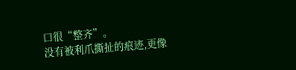口很“整齐”。
没有被利爪撕扯的痕迹,更像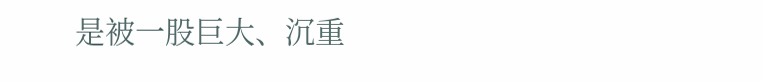是被一股巨大、沉重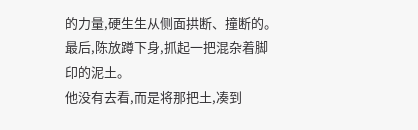的力量,硬生生从侧面拱断、撞断的。
最后,陈放蹲下身,抓起一把混杂着脚印的泥土。
他没有去看,而是将那把土,凑到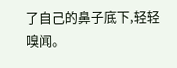了自己的鼻子底下,轻轻嗅闻。